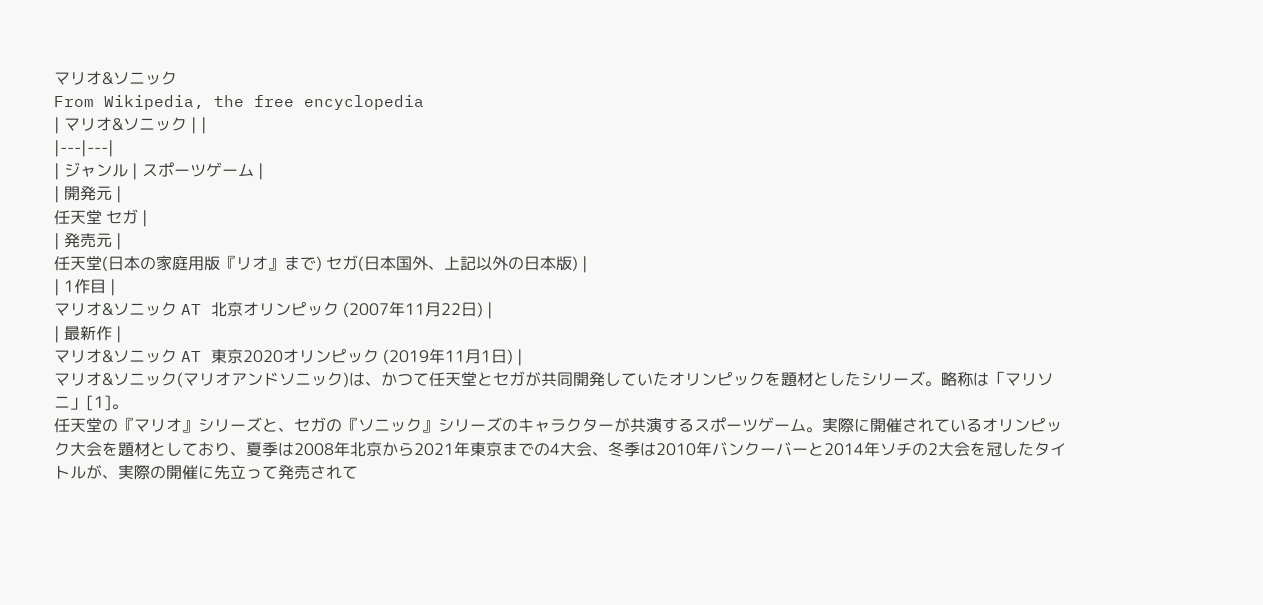マリオ&ソニック
From Wikipedia, the free encyclopedia
| マリオ&ソニック | |
|---|---|
| ジャンル | スポーツゲーム |
| 開発元 |
任天堂 セガ |
| 発売元 |
任天堂(日本の家庭用版『リオ』まで) セガ(日本国外、上記以外の日本版) |
| 1作目 |
マリオ&ソニック AT 北京オリンピック (2007年11月22日) |
| 最新作 |
マリオ&ソニック AT 東京2020オリンピック (2019年11月1日) |
マリオ&ソニック(マリオアンドソニック)は、かつて任天堂とセガが共同開発していたオリンピックを題材としたシリーズ。略称は「マリソニ」[1]。
任天堂の『マリオ』シリーズと、セガの『ソニック』シリーズのキャラクターが共演するスポーツゲーム。実際に開催されているオリンピック大会を題材としており、夏季は2008年北京から2021年東京までの4大会、冬季は2010年バンクーバーと2014年ソチの2大会を冠したタイトルが、実際の開催に先立って発売されて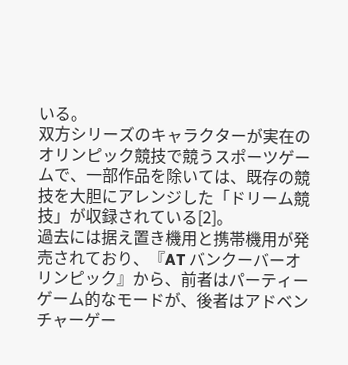いる。
双方シリーズのキャラクターが実在のオリンピック競技で競うスポーツゲームで、一部作品を除いては、既存の競技を大胆にアレンジした「ドリーム競技」が収録されている[2]。
過去には据え置き機用と携帯機用が発売されており、『AT バンクーバーオリンピック』から、前者はパーティーゲーム的なモードが、後者はアドベンチャーゲー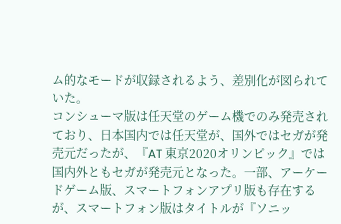ム的なモードが収録されるよう、差別化が図られていた。
コンシューマ版は任天堂のゲーム機でのみ発売されており、日本国内では任天堂が、国外ではセガが発売元だったが、『AT 東京2020オリンピック』では国内外ともセガが発売元となった。一部、アーケードゲーム版、スマートフォンアプリ版も存在するが、スマートフォン版はタイトルが『ソニッ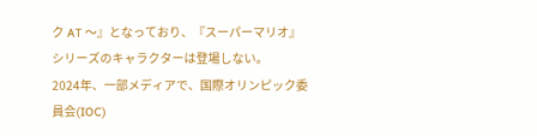ク AT 〜』となっており、『スーパーマリオ』シリーズのキャラクターは登場しない。
2024年、一部メディアで、国際オリンピック委員会(IOC)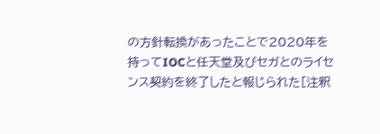の方針転換があったことで2020年を持ってIOCと任天堂及びセガとのライセンス契約を終了したと報じられた[注釈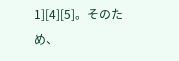1][4][5]。そのため、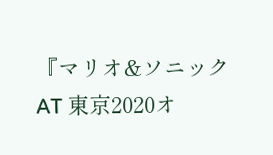『マリオ&ソニック AT 東京2020オ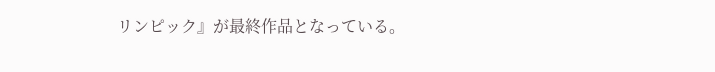リンピック』が最終作品となっている。